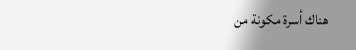هناك أسرة مكونة من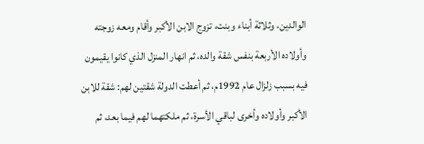الوالدين، وثلاثة أبناء وبنت، تزوج الابن الأكبر وأقام ومعه زوجته وأولاده الأربعة بنفس شقة والده، ثم انهار المنزل الذي كانوا يقيمون فيه بسبب زلزال عام 1992م، ثم أعطت الدولة شقتين لهم: شقة للابن الأكبر وأولاده وأخرى لباقي الأسرة، ثم ملكتهما لهم فيما بعد، ثم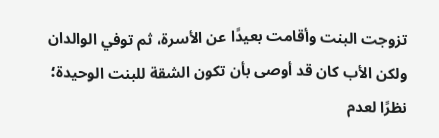تزوجت البنت وأقامت بعيدًا عن الأسرة، ثم توفي الوالدان ولكن الأب كان قد أوصى بأن تكون الشقة للبنت الوحيدة؛ نظرًا لعدم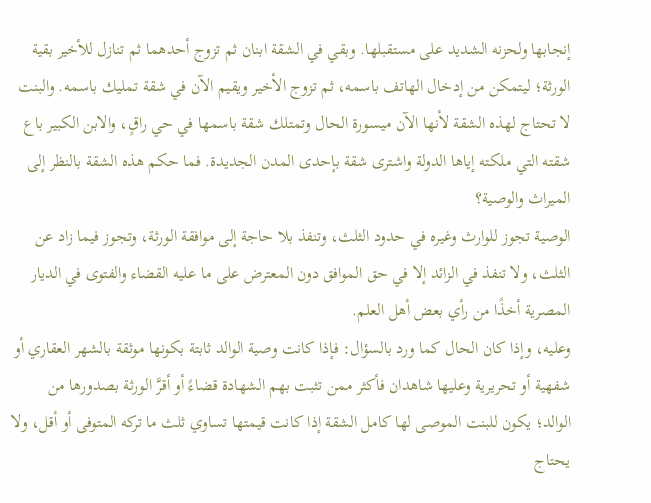إنجابها ولحزنه الشديد على مستقبلها. وبقي في الشقة ابنان ثم تزوج أحدهما ثم تنازل للأخير بقية الورثة؛ ليتمكن من إدخال الهاتف باسمه، ثم تزوج الأخير ويقيم الآن في شقة تمليك باسمه. والبنت لا تحتاج لهذه الشقة لأنها الآن ميسورة الحال وتمتلك شقة باسمها في حي راقٍ، والابن الكبير باع شقته التي ملكته إياها الدولة واشترى شقة بإحدى المدن الجديدة. فما حكم هذه الشقة بالنظر إلى الميراث والوصية؟
الوصية تجوز للوارث وغيره في حدود الثلث، وتنفذ بلا حاجة إلى موافقة الورثة، وتجوز فيما زاد عن الثلث، ولا تنفذ في الزائد إلا في حق الموافق دون المعترض على ما عليه القضاء والفتوى في الديار المصرية أخذًا من رأي بعض أهل العلم.
وعليه، وإذا كان الحال كما ورد بالسؤال: فإذا كانت وصية الوالد ثابتة بكونها موثقة بالشهر العقاري أو شفهية أو تحريرية وعليها شاهدان فأكثر ممن تثبت بهم الشهادة قضاءً أو أقرَّ الورثة بصدورها من الوالد؛ يكون للبنت الموصى لها كامل الشقة إذا كانت قيمتها تساوي ثلث ما تركه المتوفى أو أقل، ولا يحتاج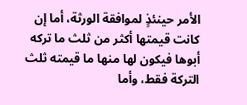الأمر حينئذٍ لموافقة الورثة، أما إن كانت قيمتها أكثر من ثلث ما تركه أبوها فيكون لها منها ما قيمته ثلث التركة فقط، وأما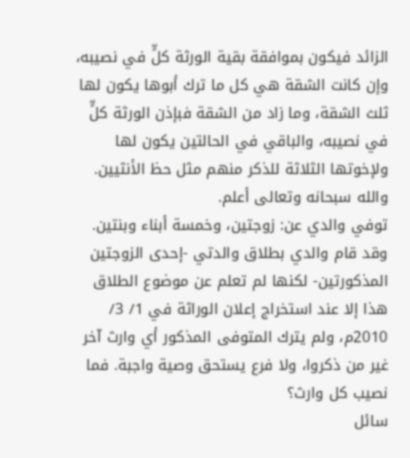الزائد فيكون بموافقة بقية الورثة كلٍّ في نصيبه، وإن كانت الشقة هي كل ما ترك أبوها يكون لها ثلث الشقة، وما زاد من الشقة فبإذن الورثة كلٍّ في نصيبه، والباقي في الحالتين يكون لها ولإخوتها الثلاثة للذكر منهم مثل حظ الأنثيين.
والله سبحانه وتعالى أعلم.
توفي والدي عن: زوجتين، وخمسة أبناء وبنتين. وقد قام والدي بطلاق والدتي -إحدى الزوجتين المذكورتين- لكنها لم تعلم عن موضوع الطلاق هذا إلا عند استخراج إعلان الوراثة في 1/ 3/ 2010م، ولم يترك المتوفى المذكور أي وارث آخر غير من ذكروا، ولا فرع يستحق وصية واجبة. فما نصيب كل وارث؟
سائل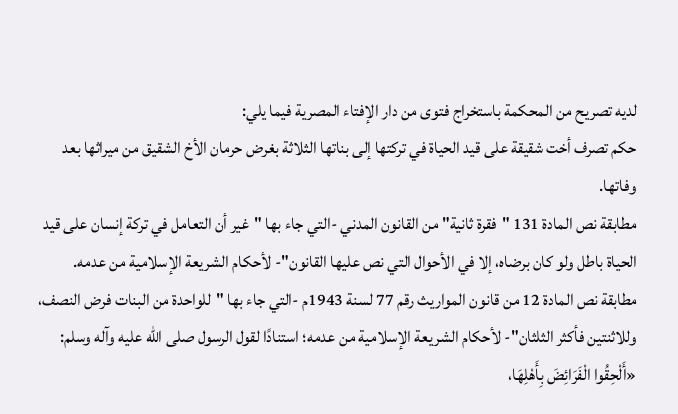لديه تصريح من المحكمة باستخراج فتوى من دار الإفتاء المصرية فيما يلي:
حكم تصرف أخت شقيقة على قيد الحياة في تركتها إلى بناتها الثلاثة بغرض حرمان الأخ الشقيق من ميراثها بعد وفاتها.
مطابقة نص المادة 131 "فقرة ثانية" من القانون المدني -التي جاء بها "غير أن التعامل في تركة إنسان على قيد الحياة باطل ولو كان برضاه، إلا في الأحوال التي نص عليها القانون"- لأحكام الشريعة الإسلامية من عدمه.
مطابقة نص المادة 12 من قانون المواريث رقم 77 لسنة 1943م -التي جاء بها "للواحدة من البنات فرض النصف، وللاثنتين فأكثر الثلثان"- لأحكام الشريعة الإسلامية من عدمه؛ استنادًا لقول الرسول صلى الله عليه وآله وسلم: «أَلْحِقُوا الْفَرَائِضَ بِأَهْلِهَا،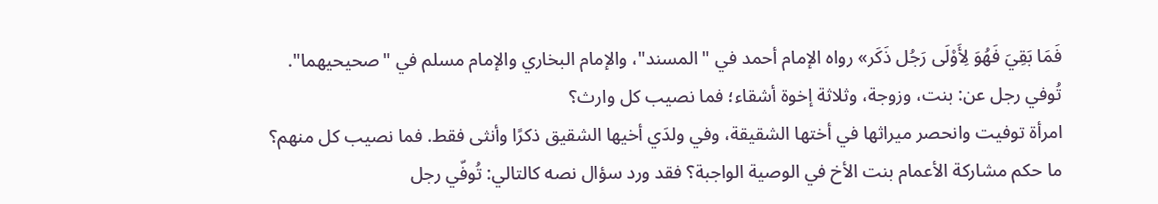فَمَا بَقِيَ فَهُوَ لِأَوْلَى رَجُل ذَكَر» رواه الإمام أحمد في "المسند"، والإمام البخاري والإمام مسلم في "صحيحيهما".
تُوفي رجل عن: بنت، وزوجة، وثلاثة إخوة أشقاء؛ فما نصيب كل وارث؟
امرأة توفيت وانحصر ميراثها في أختها الشقيقة، وفي ولدَي أخيها الشقيق ذكرًا وأنثى فقط. فما نصيب كل منهم؟
ما حكم مشاركة الأعمام بنت الأخ في الوصية الواجبة؟ فقد ورد سؤال نصه كالتالي: تُوفّي رجل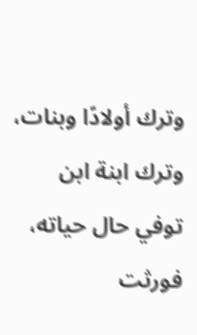وترك أولادًا وبنات، وترك ابنة ابن توفي حال حياته، فورثت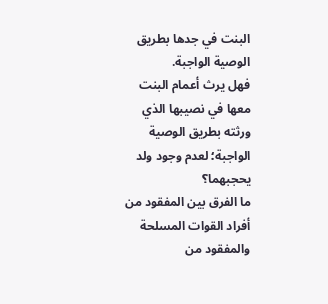البنت في جدها بطريق الوصية الواجبة.
فهل يرث أعمام البنت معها في نصيبها الذي ورثته بطريق الوصية الواجبة؛ لعدم وجود ولد يحجبهما؟
ما الفرق بين المفقود من أفراد القوات المسلحة والمفقود من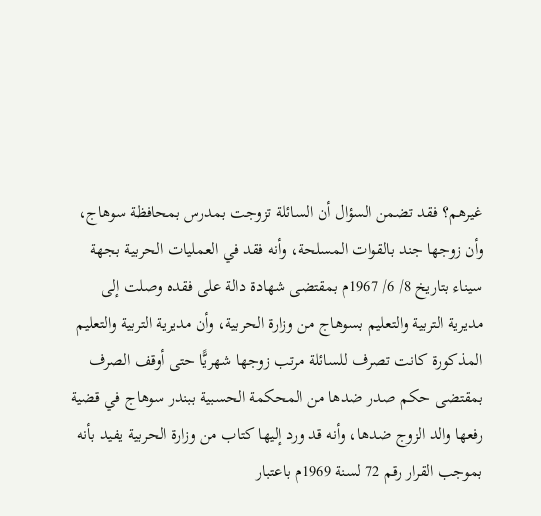غيرهم؟ فقد تضمن السؤال أن السائلة تزوجت بمدرس بمحافظة سوهاج، وأن زوجها جند بالقوات المسلحة، وأنه فقد في العمليات الحربية بجهة سيناء بتاريخ 8/ 6/ 1967م بمقتضى شهادة دالة على فقده وصلت إلى مديرية التربية والتعليم بسوهاج من وزارة الحربية، وأن مديرية التربية والتعليم المذكورة كانت تصرف للسائلة مرتب زوجها شهريًّا حتى أوقف الصرف بمقتضى حكم صدر ضدها من المحكمة الحسبية ببندر سوهاج في قضية رفعها والد الزوج ضدها، وأنه قد ورد إليها كتاب من وزارة الحربية يفيد بأنه بموجب القرار رقم 72 لسنة 1969م باعتبار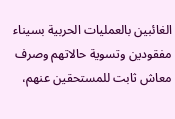الغائبين بالعمليات الحربية بسيناء مفقودين وتسوية حالاتهم وصرف معاش ثابت للمستحقين عنهم،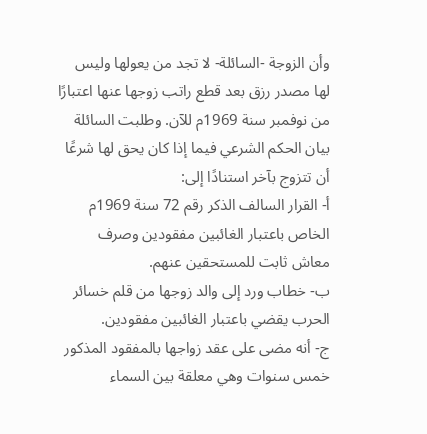وأن الزوجة -السائلة- لا تجد من يعولها وليس لها مصدر رزق بعد قطع راتب زوجها عنها اعتبارًا من نوفمبر سنة 1969م للآن. وطلبت السائلة بيان الحكم الشرعي فيما إذا كان يحق لها شرعًا أن تتزوج بآخر استنادًا إلى:
أ- القرار السالف الذكر رقم 72 سنة 1969م الخاص باعتبار الغائبين مفقودين وصرف معاش ثابت للمستحقين عنهم.
ب- خطاب ورد إلى والد زوجها من قلم خسائر الحرب يقضي باعتبار الغائبين مفقودين.
ج- أنه مضى على عقد زواجها بالمفقود المذكور خمس سنوات وهي معلقة بين السماء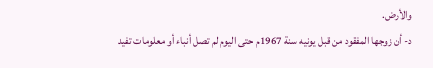والأرض.
د- أن زوجها المفقود من قبل يونيه سنة 1967م حتى اليوم لم تصل أنباء أو معلومات تفيد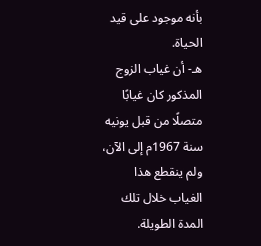بأنه موجود على قيد الحياة.
هـ- أن غياب الزوج المذكور كان غيابًا متصلًا من قبل يونيه سنة 1967م إلى الآن، ولم ينقطع هذا الغياب خلال تلك المدة الطويلة.